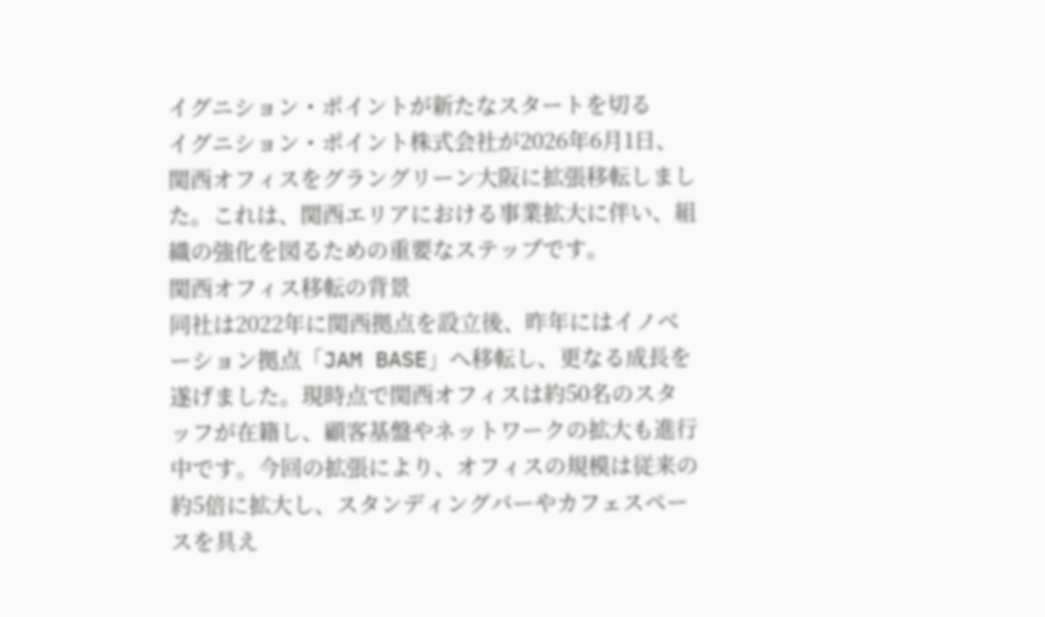イグニション・ポイントが新たなスタートを切る
イグニション・ポイント株式会社が2026年6月1日、関西オフィスをグラングリーン大阪に拡張移転しました。これは、関西エリアにおける事業拡大に伴い、組織の強化を図るための重要なステップです。
関西オフィス移転の背景
同社は2022年に関西拠点を設立後、昨年にはイノベーション拠点「JAM BASE」へ移転し、更なる成長を遂げました。現時点で関西オフィスは約50名のスタッフが在籍し、顧客基盤やネットワークの拡大も進行中です。今回の拡張により、オフィスの規模は従来の約5倍に拡大し、スタンディングバーやカフェスペースを具え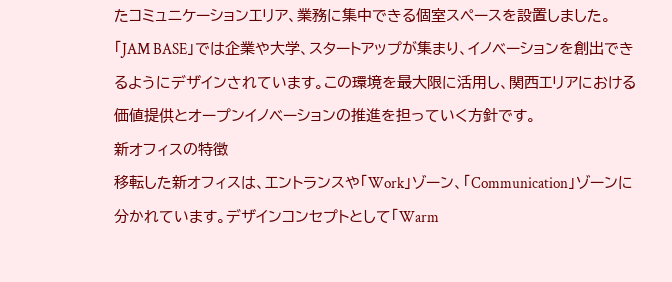たコミュニケーションエリア、業務に集中できる個室スペースを設置しました。
「JAM BASE」では企業や大学、スタートアップが集まり、イノベーションを創出できるようにデザインされています。この環境を最大限に活用し、関西エリアにおける価値提供とオープンイノベーションの推進を担っていく方針です。
新オフィスの特徴
移転した新オフィスは、エントランスや「Work」ゾーン、「Communication」ゾーンに分かれています。デザインコンセプトとして「Warm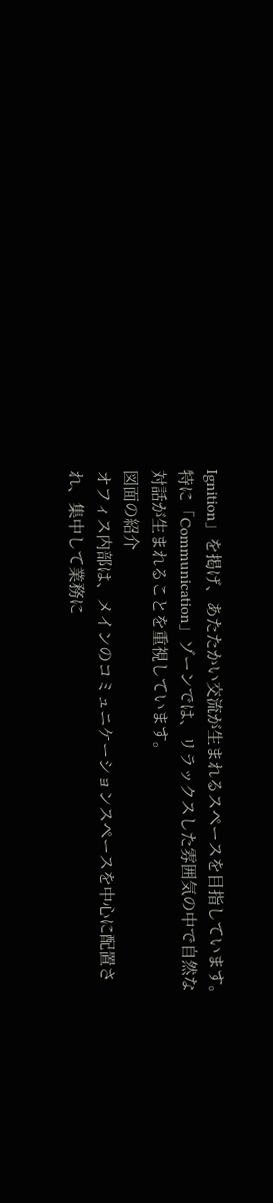Ignition」を掲げ、あたたかい交流が生まれるスペースを目指しています。特に「Communication」ゾーンでは、リラックスした雰囲気の中で自然な対話が生まれることを重視しています。
図面の紹介
オフィス内部は、メインのコミュニケーションスペースを中心に配置され、集中して業務に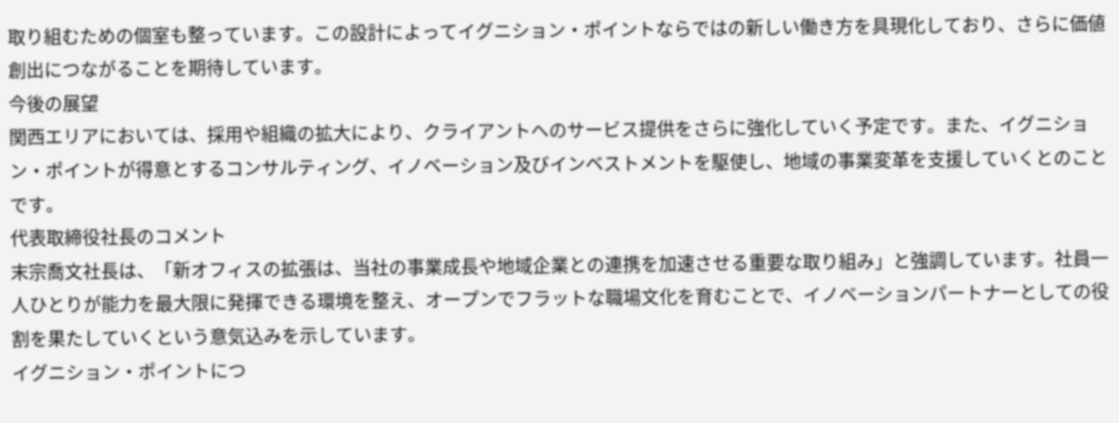取り組むための個室も整っています。この設計によってイグニション・ポイントならではの新しい働き方を具現化しており、さらに価値創出につながることを期待しています。
今後の展望
関西エリアにおいては、採用や組織の拡大により、クライアントへのサービス提供をさらに強化していく予定です。また、イグニション・ポイントが得意とするコンサルティング、イノベーション及びインベストメントを駆使し、地域の事業変革を支援していくとのことです。
代表取締役社長のコメント
末宗喬文社長は、「新オフィスの拡張は、当社の事業成長や地域企業との連携を加速させる重要な取り組み」と強調しています。社員一人ひとりが能力を最大限に発揮できる環境を整え、オープンでフラットな職場文化を育むことで、イノベーションパートナーとしての役割を果たしていくという意気込みを示しています。
イグニション・ポイントにつ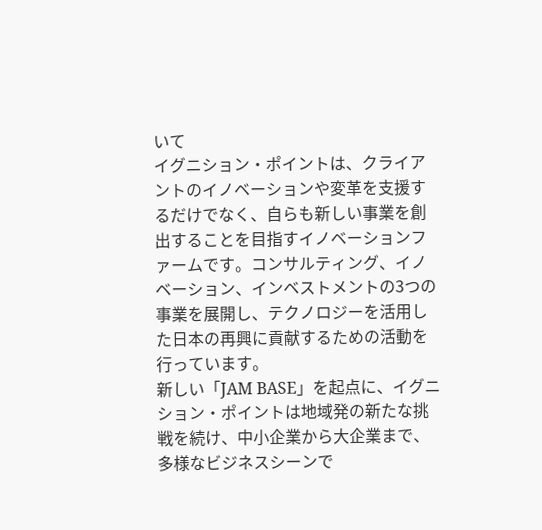いて
イグニション・ポイントは、クライアントのイノベーションや変革を支援するだけでなく、自らも新しい事業を創出することを目指すイノベーションファームです。コンサルティング、イノベーション、インベストメントの3つの事業を展開し、テクノロジーを活用した日本の再興に貢献するための活動を行っています。
新しい「JAM BASE」を起点に、イグニション・ポイントは地域発の新たな挑戦を続け、中小企業から大企業まで、多様なビジネスシーンで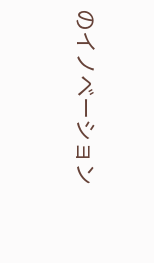のイノベーション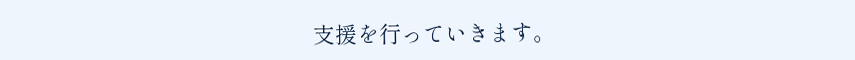支援を行っていきます。